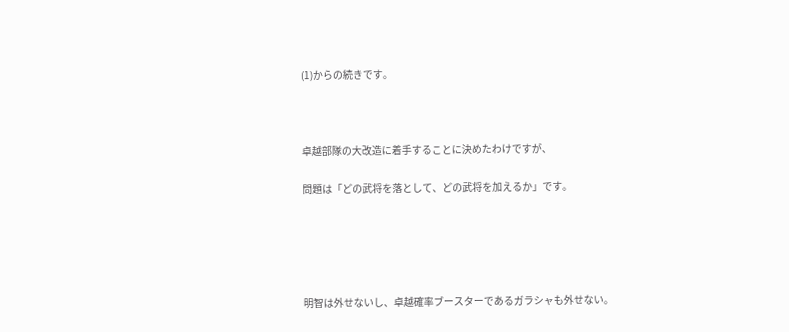(1)からの続きです。



卓越部隊の大改造に着手することに決めたわけですが、

問題は「どの武将を落として、どの武将を加えるか」です。





明智は外せないし、卓越確率ブースターであるガラシャも外せない。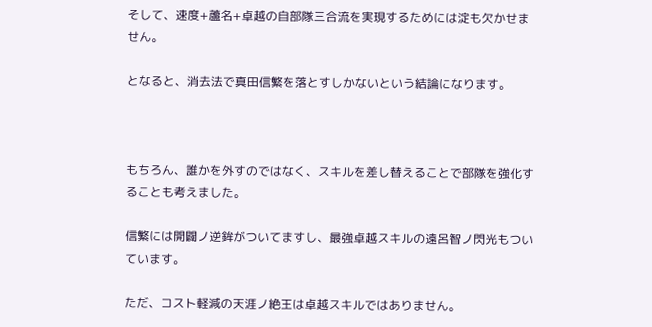そして、速度+蘆名+卓越の自部隊三合流を実現するためには淀も欠かせません。

となると、消去法で真田信繁を落とすしかないという結論になります。



もちろん、誰かを外すのではなく、スキルを差し替えることで部隊を強化することも考えました。

信繁には開闢ノ逆鉾がついてますし、最強卓越スキルの遠呂智ノ閃光もついています。

ただ、コスト軽減の天涯ノ絶王は卓越スキルではありません。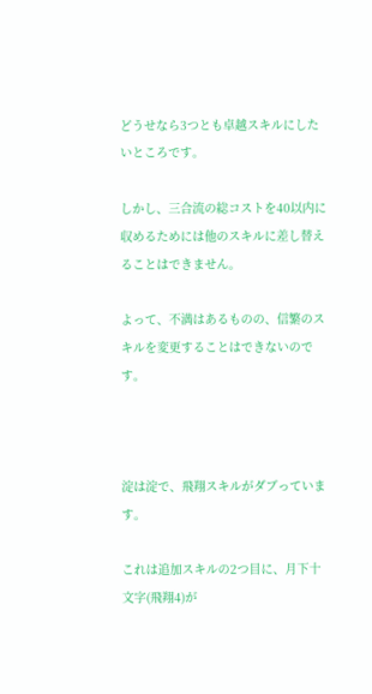どうせなら3つとも卓越スキルにしたいところです。

しかし、三合流の総コストを40以内に収めるためには他のスキルに差し替えることはできません。

よって、不満はあるものの、信繁のスキルを変更することはできないのです。



淀は淀で、飛翔スキルがダブっています。

これは追加スキルの2つ目に、月下十文字(飛翔4)が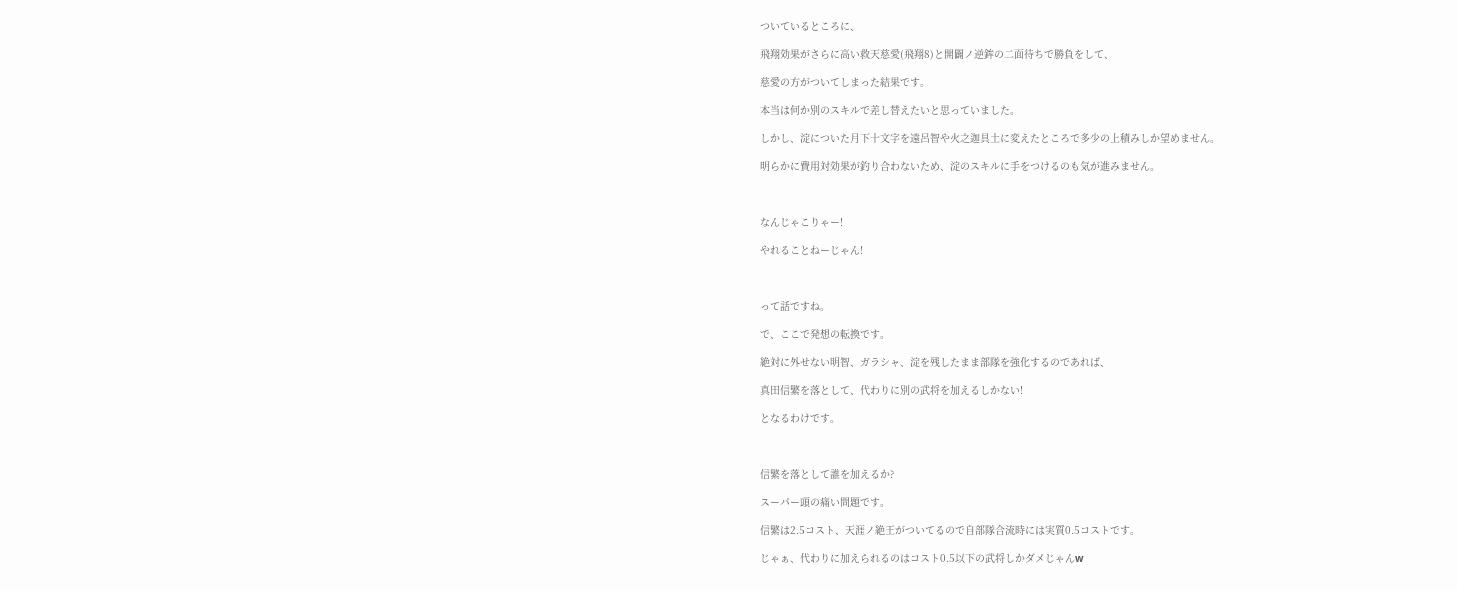ついているところに、

飛翔効果がさらに高い救天慈愛(飛翔8)と開闢ノ逆鉾の二面待ちで勝負をして、

慈愛の方がついてしまった結果です。

本当は何か別のスキルで差し替えたいと思っていました。

しかし、淀についた月下十文字を遠呂智や火之迦具土に変えたところで多少の上積みしか望めません。

明らかに費用対効果が釣り合わないため、淀のスキルに手をつけるのも気が進みません。



なんじゃこりゃー!

やれることねーじゃん!



って話ですね。

で、ここで発想の転換です。

絶対に外せない明智、ガラシャ、淀を残したまま部隊を強化するのであれば、

真田信繁を落として、代わりに別の武将を加えるしかない!

となるわけです。



信繁を落として誰を加えるか?

スーパー頭の痛い問題です。

信繁は2.5コスト、天涯ノ絶王がついてるので自部隊合流時には実質0.5コストです。

じゃぁ、代わりに加えられるのはコスト0.5以下の武将しかダメじゃんw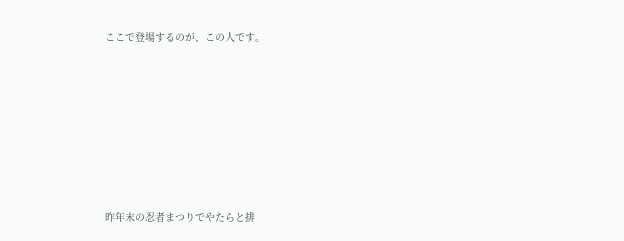ここで登場するのが、この人です。








昨年末の忍者まつりでやたらと排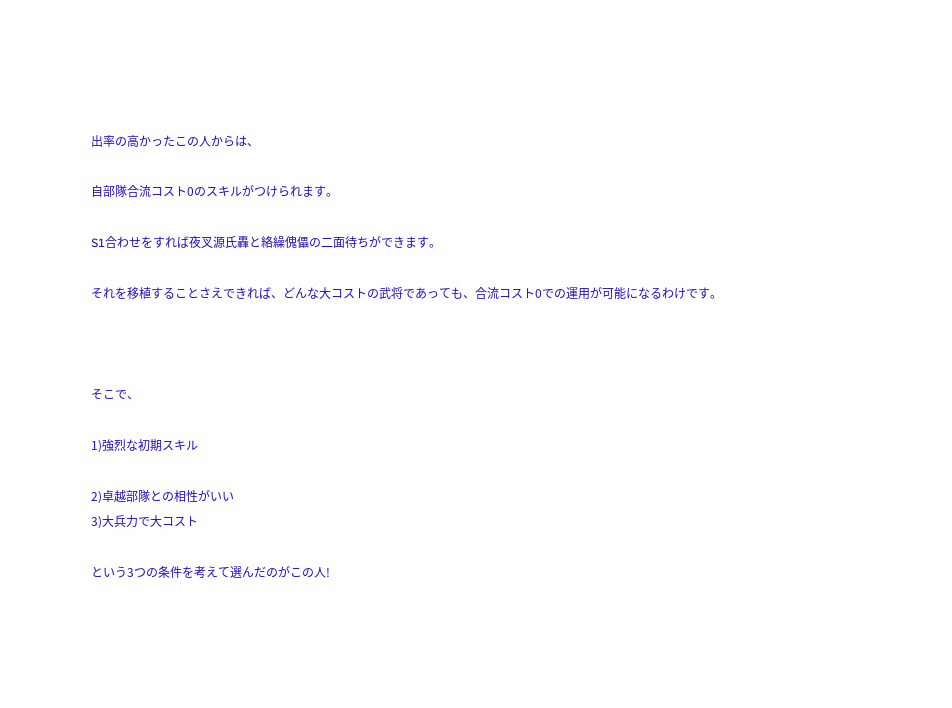出率の高かったこの人からは、

自部隊合流コスト0のスキルがつけられます。

S1合わせをすれば夜叉源氏轟と絡繰傀儡の二面待ちができます。

それを移植することさえできれば、どんな大コストの武将であっても、合流コスト0での運用が可能になるわけです。



そこで、

1)強烈な初期スキル

2)卓越部隊との相性がいい
3)大兵力で大コスト

という3つの条件を考えて選んだのがこの人!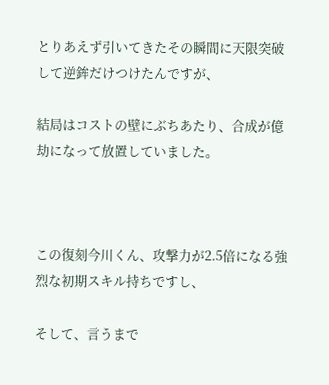とりあえず引いてきたその瞬間に天限突破して逆鉾だけつけたんですが、

結局はコストの壁にぶちあたり、合成が億劫になって放置していました。



この復刻今川くん、攻撃力が2.5倍になる強烈な初期スキル持ちですし、

そして、言うまで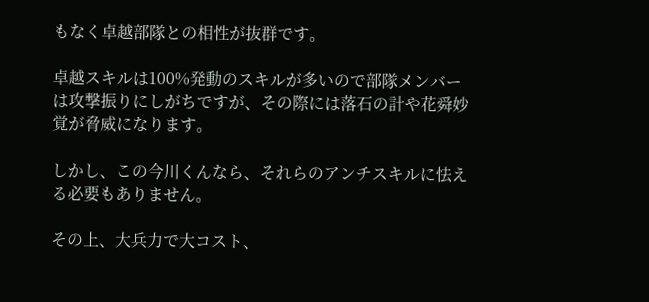もなく卓越部隊との相性が抜群です。

卓越スキルは100%発動のスキルが多いので部隊メンバーは攻撃振りにしがちですが、その際には落石の計や花舜妙覚が脅威になります。

しかし、この今川くんなら、それらのアンチスキルに怯える必要もありません。

その上、大兵力で大コスト、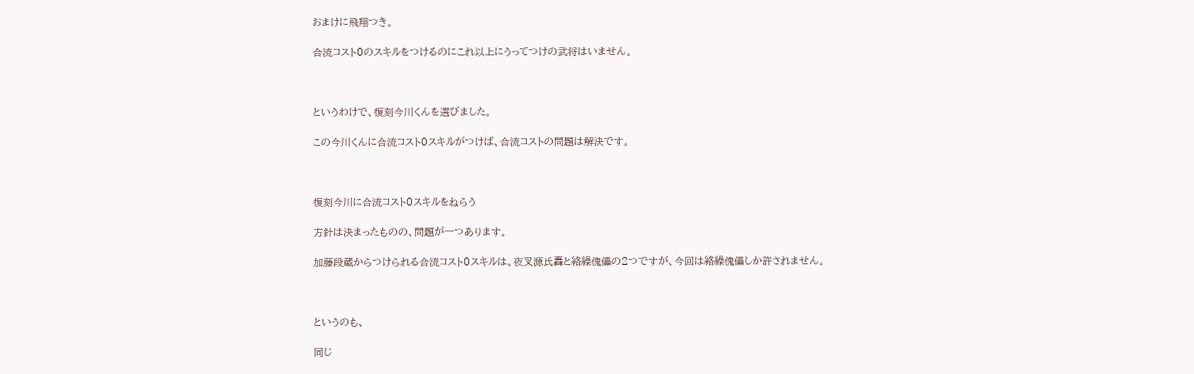おまけに飛翔つき。

合流コスト0のスキルをつけるのにこれ以上にうってつけの武将はいません。



というわけで、復刻今川くんを選びました。

この今川くんに合流コスト0スキルがつけば、合流コストの問題は解決です。



復刻今川に合流コスト0スキルをねらう

方針は決まったものの、問題が一つあります。

加藤段蔵からつけられる合流コスト0スキルは、夜叉源氏轟と絡繰傀儡の2つですが、今回は絡繰傀儡しか許されません。



というのも、

同じ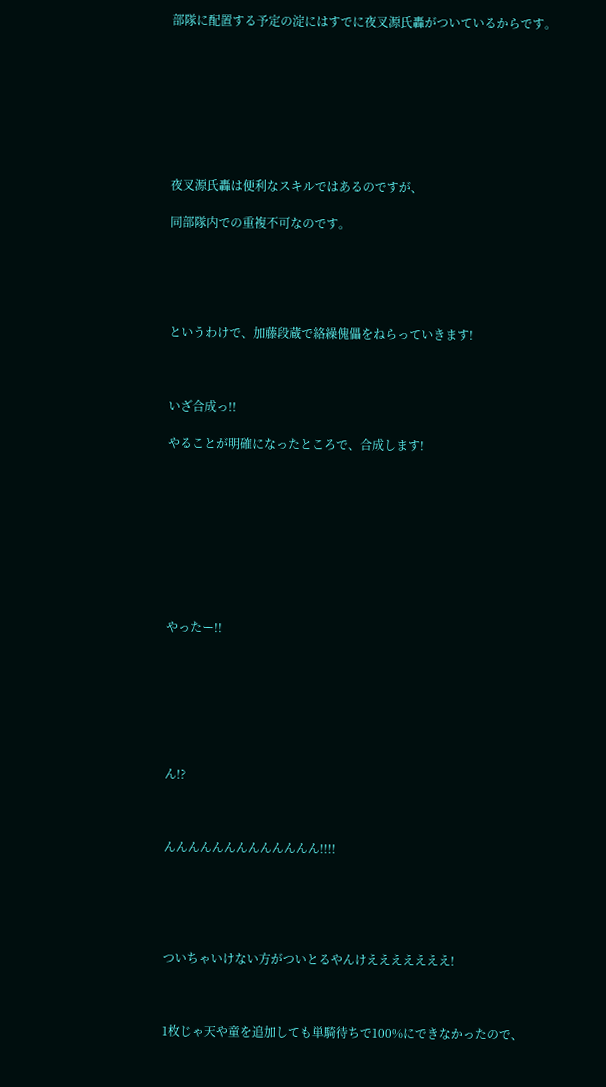部隊に配置する予定の淀にはすでに夜叉源氏轟がついているからです。








夜叉源氏轟は便利なスキルではあるのですが、

同部隊内での重複不可なのです。





というわけで、加藤段蔵で絡繰傀儡をねらっていきます!



いざ合成っ!!

やることが明確になったところで、合成します!









やったー!!







ん!?



んんんんんんんんんんんんん!!!!





ついちゃいけない方がついとるやんけえええええええ!



1枚じゃ天や童を追加しても単騎待ちで100%にできなかったので、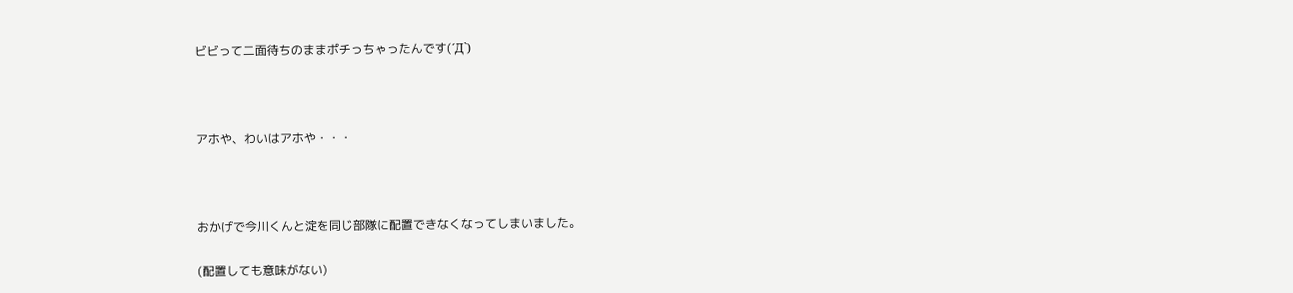ビビって二面待ちのままポチっちゃったんです(´Д`)



アホや、わいはアホや・・・



おかげで今川くんと淀を同じ部隊に配置できなくなってしまいました。

(配置しても意味がない)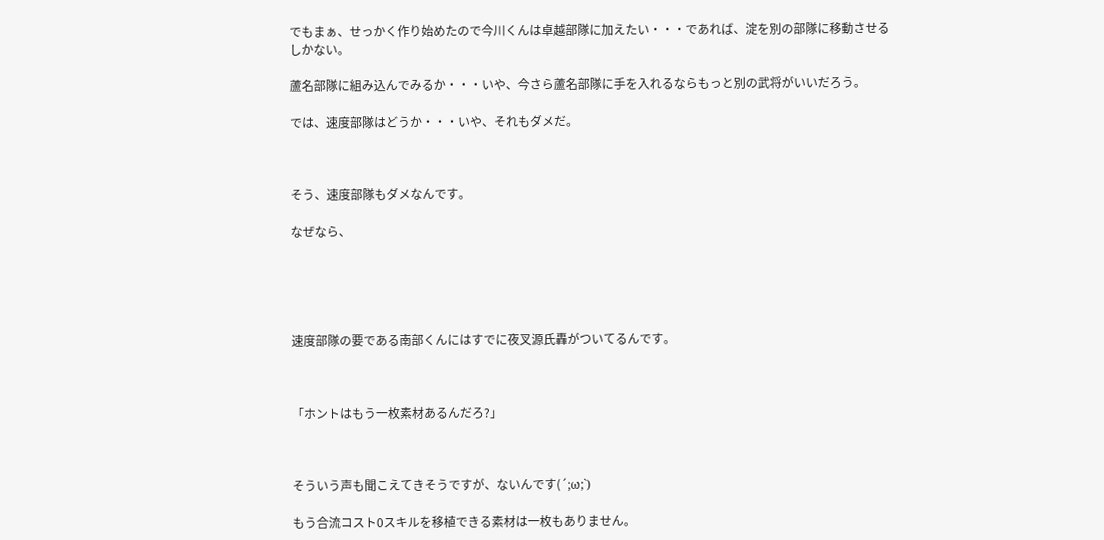でもまぁ、せっかく作り始めたので今川くんは卓越部隊に加えたい・・・であれば、淀を別の部隊に移動させるしかない。

蘆名部隊に組み込んでみるか・・・いや、今さら蘆名部隊に手を入れるならもっと別の武将がいいだろう。

では、速度部隊はどうか・・・いや、それもダメだ。



そう、速度部隊もダメなんです。

なぜなら、





速度部隊の要である南部くんにはすでに夜叉源氏轟がついてるんです。



「ホントはもう一枚素材あるんだろ?」



そういう声も聞こえてきそうですが、ないんです(´;ω;`)

もう合流コスト0スキルを移植できる素材は一枚もありません。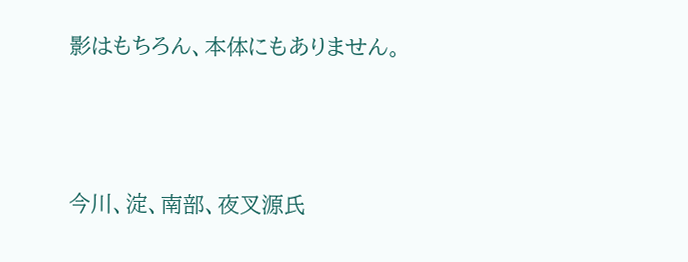影はもちろん、本体にもありません。



今川、淀、南部、夜叉源氏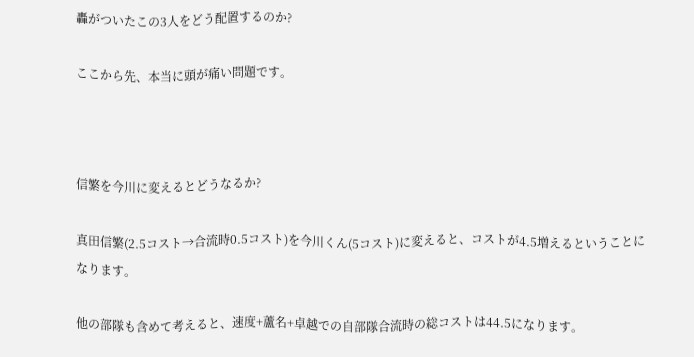轟がついたこの3人をどう配置するのか?

ここから先、本当に頭が痛い問題です。



信繁を今川に変えるとどうなるか?

真田信繁(2.5コスト→合流時0.5コスト)を今川くん(5コスト)に変えると、コストが4.5増えるということになります。

他の部隊も含めて考えると、速度+蘆名+卓越での自部隊合流時の総コストは44.5になります。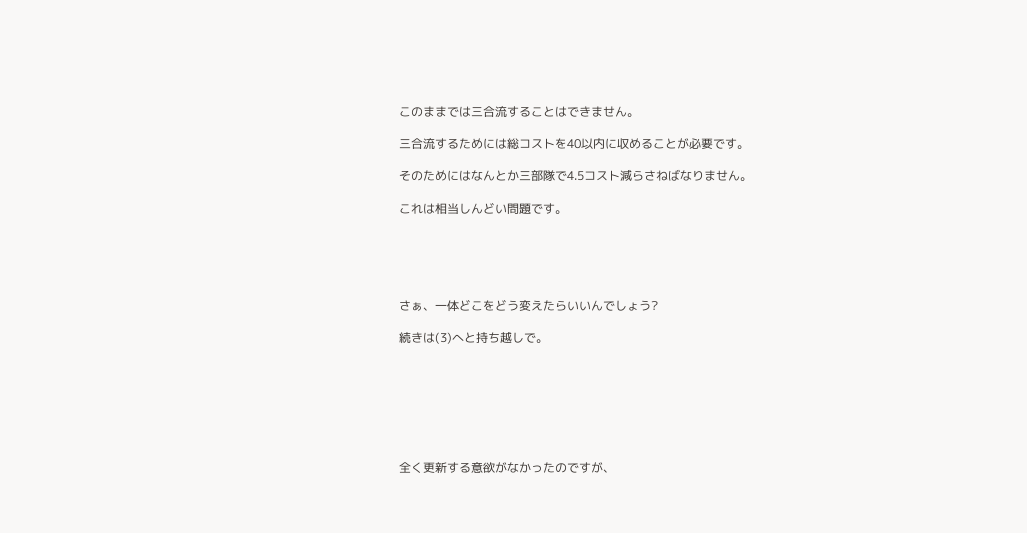このままでは三合流することはできません。

三合流するためには総コストを40以内に収めることが必要です。

そのためにはなんとか三部隊で4.5コスト減らさねばなりません。

これは相当しんどい問題です。





さぁ、一体どこをどう変えたらいいんでしょう?

続きは(3)へと持ち越しで。







全く更新する意欲がなかったのですが、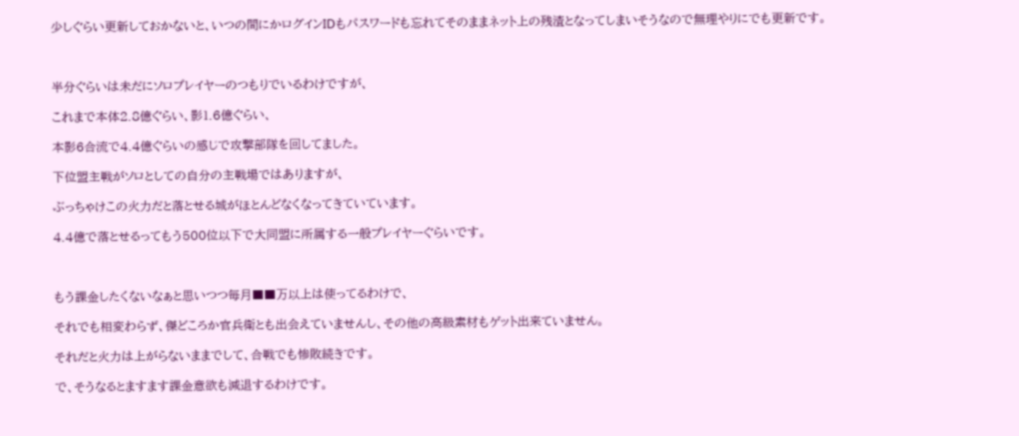少しぐらい更新しておかないと、いつの間にかログインIDもパスワードも忘れてそのままネット上の残渣となってしまいそうなので無理やりにでも更新です。



半分ぐらいは未だにソロプレイヤーのつもりでいるわけですが、

これまで本体2.8億ぐらい、影1.6億ぐらい、

本影6合流で4.4億ぐらいの感じで攻撃部隊を回してました。

下位盟主戦がソロとしての自分の主戦場ではありますが、

ぶっちゃけこの火力だと落とせる城がほとんどなくなってきていています。

4.4億で落とせるってもう500位以下で大同盟に所属する一般プレイヤーぐらいです。



もう課金したくないなぁと思いつつ毎月■■万以上は使ってるわけで、

それでも相変わらず、傑どころか官兵衛とも出会えていませんし、その他の高級素材もゲット出来ていません。

それだと火力は上がらないままでして、合戦でも惨敗続きです。

で、そうなるとますます課金意欲も減退するわけです。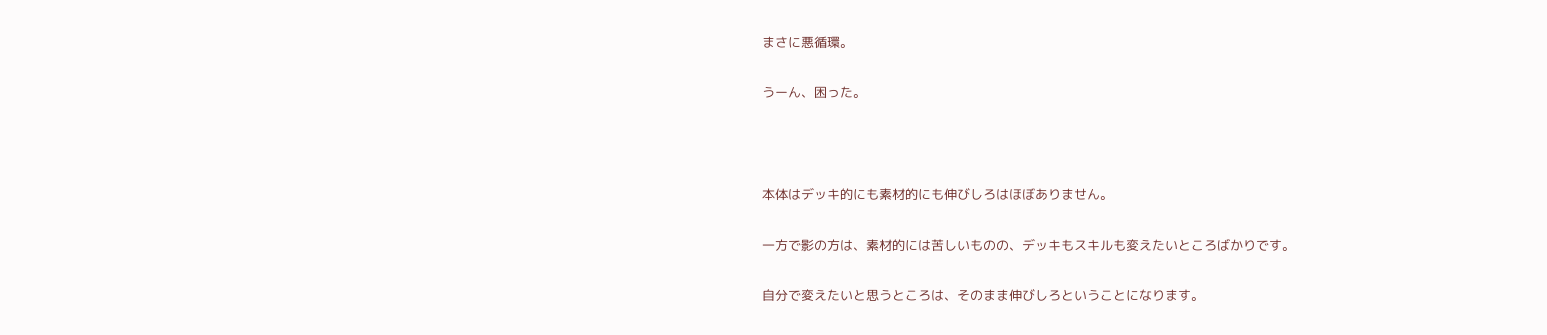まさに悪循環。

うーん、困った。



本体はデッキ的にも素材的にも伸びしろはほぼありません。

一方で影の方は、素材的には苦しいものの、デッキもスキルも変えたいところばかりです。

自分で変えたいと思うところは、そのまま伸びしろということになります。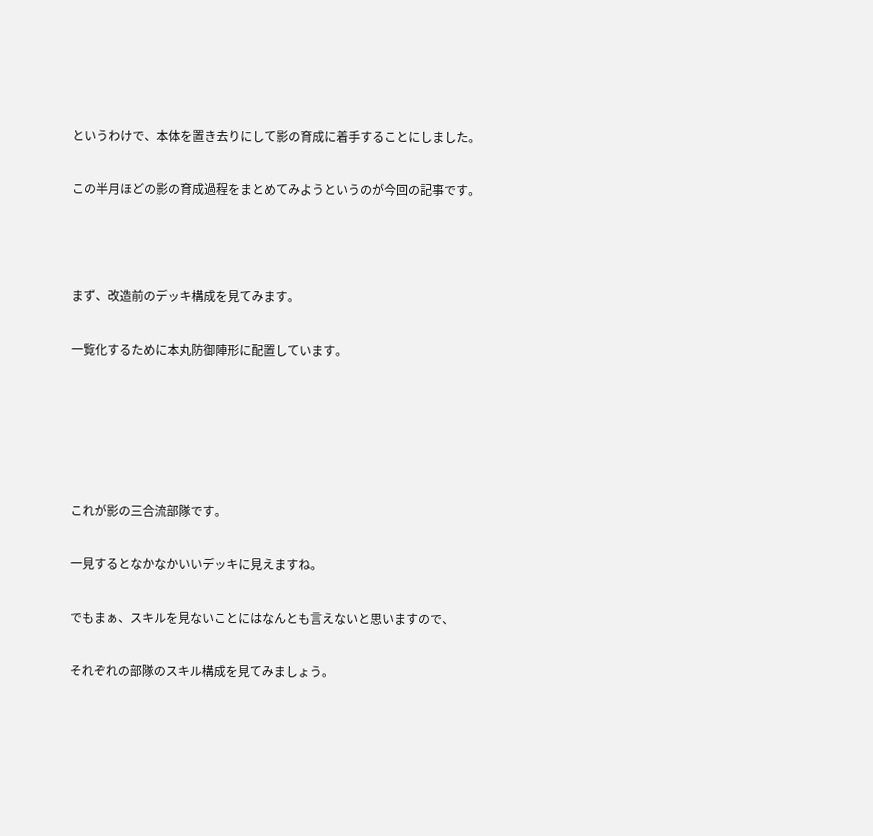というわけで、本体を置き去りにして影の育成に着手することにしました。

この半月ほどの影の育成過程をまとめてみようというのが今回の記事です。



まず、改造前のデッキ構成を見てみます。

一覧化するために本丸防御陣形に配置しています。





これが影の三合流部隊です。

一見するとなかなかいいデッキに見えますね。

でもまぁ、スキルを見ないことにはなんとも言えないと思いますので、

それぞれの部隊のスキル構成を見てみましょう。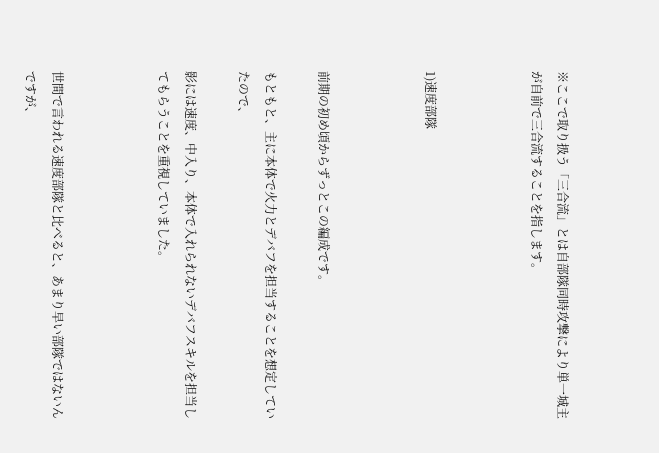※ここで取り扱う「三合流」とは自部隊同時攻撃により単一城主が自前で三合流することを指します。



1)速度部隊



前期の初め頃からずっとこの編成です。

もともと、主に本体で火力とデバフを担当することを想定していたので、

影には速度、中入り、本体で入れられないデバフスキルを担当してもらうことを重視していました。



世間で言われる速度部隊と比べると、あまり早い部隊ではないんですが、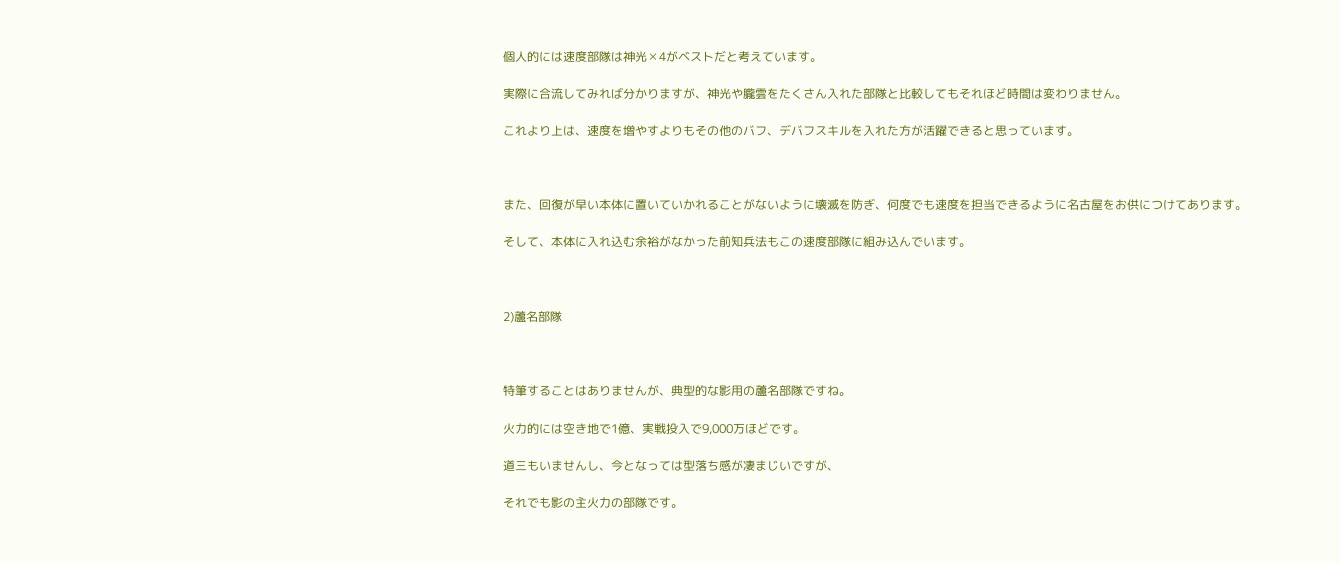個人的には速度部隊は神光✕4がベストだと考えています。

実際に合流してみれば分かりますが、神光や朧雲をたくさん入れた部隊と比較してもそれほど時間は変わりません。

これより上は、速度を増やすよりもその他のバフ、デバフスキルを入れた方が活躍できると思っています。



また、回復が早い本体に置いていかれることがないように壊滅を防ぎ、何度でも速度を担当できるように名古屋をお供につけてあります。

そして、本体に入れ込む余裕がなかった前知兵法もこの速度部隊に組み込んでいます。



2)蘆名部隊



特筆することはありませんが、典型的な影用の蘆名部隊ですね。

火力的には空き地で1億、実戦投入で9,000万ほどです。

道三もいませんし、今となっては型落ち感が凄まじいですが、

それでも影の主火力の部隊です。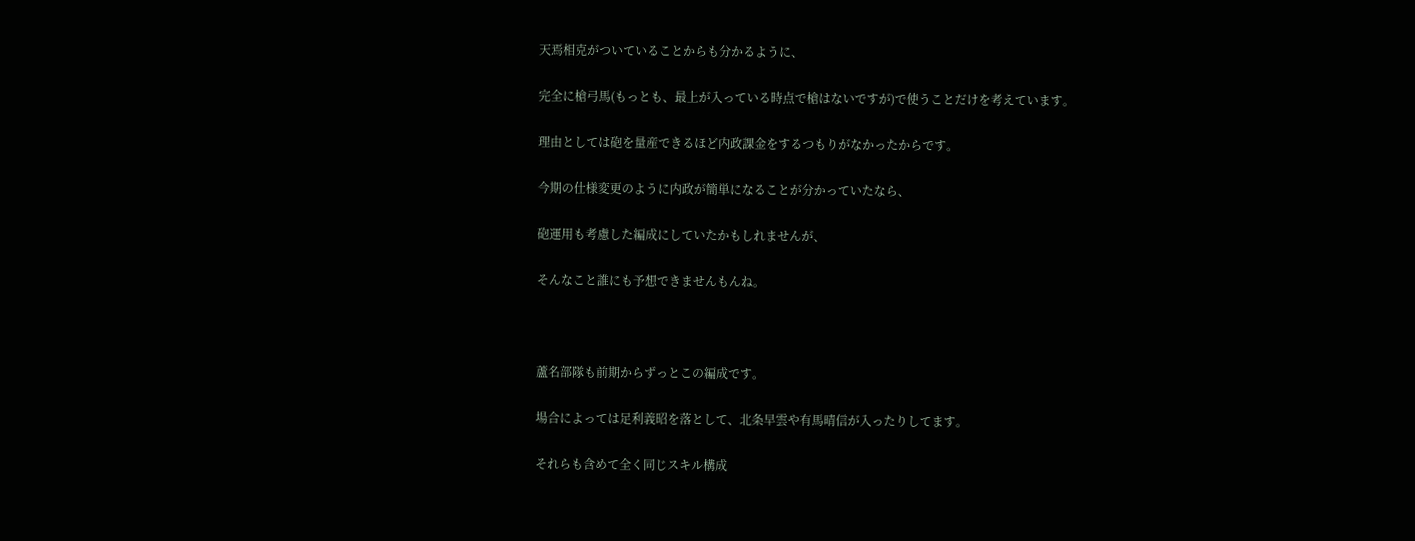天焉相克がついていることからも分かるように、

完全に槍弓馬(もっとも、最上が入っている時点で槍はないですが)で使うことだけを考えています。

理由としては砲を量産できるほど内政課金をするつもりがなかったからです。

今期の仕様変更のように内政が簡単になることが分かっていたなら、

砲運用も考慮した編成にしていたかもしれませんが、

そんなこと誰にも予想できませんもんね。



蘆名部隊も前期からずっとこの編成です。

場合によっては足利義昭を落として、北条早雲や有馬晴信が入ったりしてます。

それらも含めて全く同じスキル構成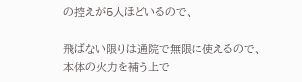の控えが5人ほどいるので、

飛ばない限りは通院で無限に使えるので、本体の火力を補う上で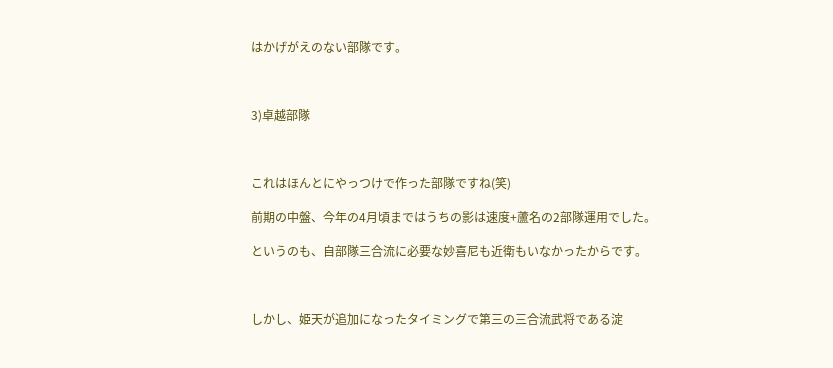はかげがえのない部隊です。



3)卓越部隊



これはほんとにやっつけで作った部隊ですね(笑)

前期の中盤、今年の4月頃まではうちの影は速度+蘆名の2部隊運用でした。

というのも、自部隊三合流に必要な妙喜尼も近衛もいなかったからです。



しかし、姫天が追加になったタイミングで第三の三合流武将である淀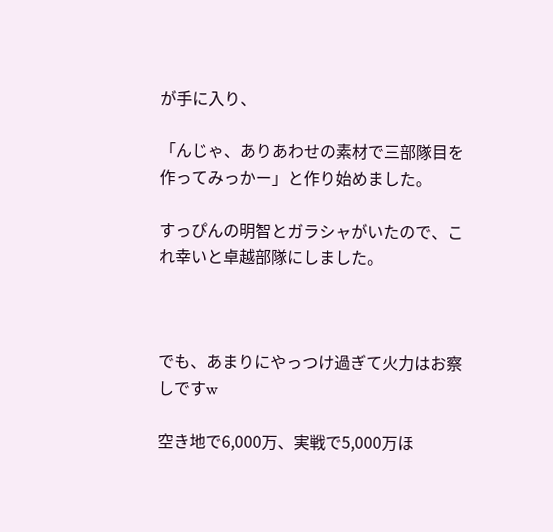が手に入り、

「んじゃ、ありあわせの素材で三部隊目を作ってみっかー」と作り始めました。

すっぴんの明智とガラシャがいたので、これ幸いと卓越部隊にしました。



でも、あまりにやっつけ過ぎて火力はお察しですw

空き地で6,000万、実戦で5,000万ほ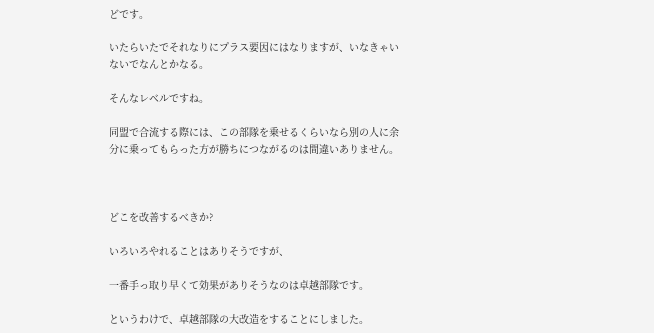どです。

いたらいたでそれなりにプラス要因にはなりますが、いなきゃいないでなんとかなる。

そんなレベルですね。

同盟で合流する際には、この部隊を乗せるくらいなら別の人に余分に乗ってもらった方が勝ちにつながるのは間違いありません。



どこを改善するべきか?

いろいろやれることはありそうですが、

一番手っ取り早くて効果がありそうなのは卓越部隊です。

というわけで、卓越部隊の大改造をすることにしました。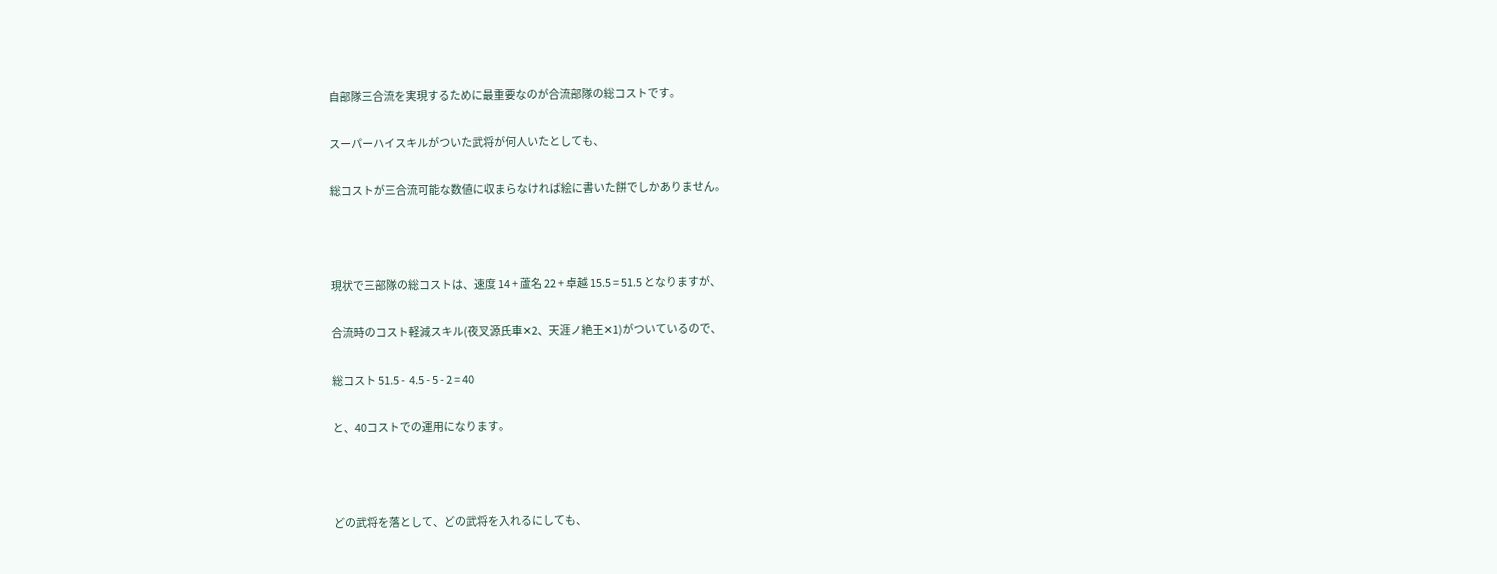自部隊三合流を実現するために最重要なのが合流部隊の総コストです。

スーパーハイスキルがついた武将が何人いたとしても、

総コストが三合流可能な数値に収まらなければ絵に書いた餅でしかありません。



現状で三部隊の総コストは、速度 14 + 蘆名 22 + 卓越 15.5 = 51.5 となりますが、

合流時のコスト軽減スキル(夜叉源氏車✕2、天涯ノ絶王✕1)がついているので、

総コスト 51.5 -  4.5 - 5 - 2 = 40

と、40コストでの運用になります。



どの武将を落として、どの武将を入れるにしても、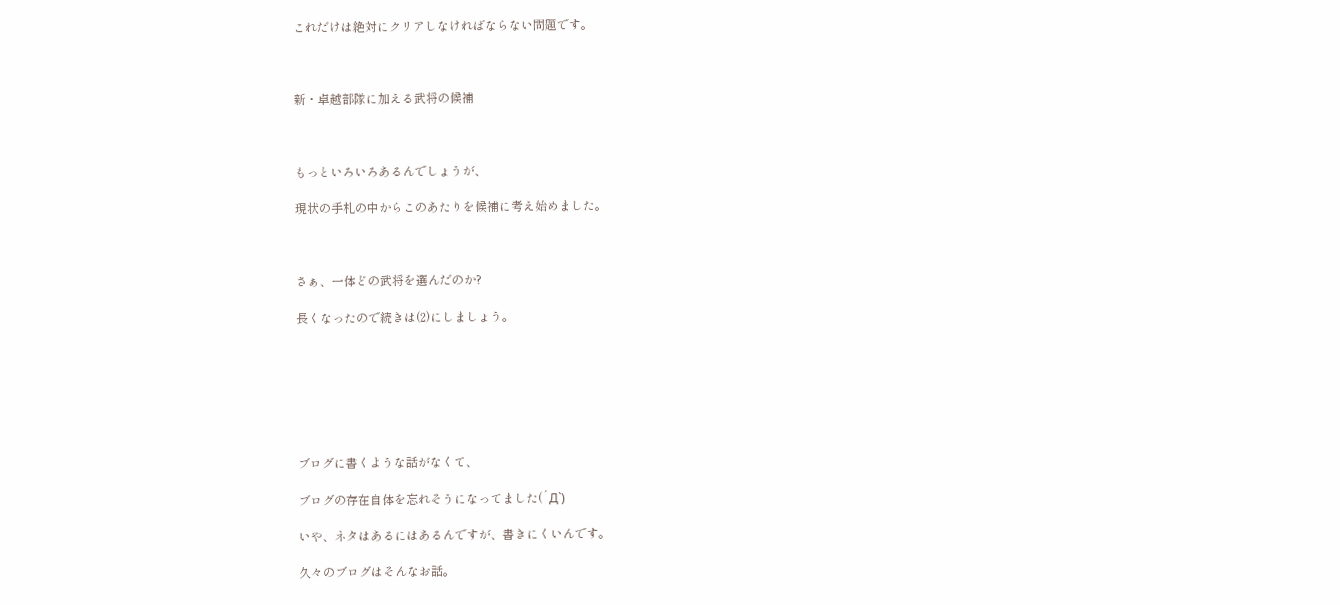これだけは絶対にクリアしなければならない問題です。



新・卓越部隊に加える武将の候補



もっといろいろあるんでしょうが、

現状の手札の中からこのあたりを候補に考え始めました。



さぁ、一体どの武将を選んだのか?

長くなったので続きは(2)にしましょう。







ブログに書くような話がなくて、

ブログの存在自体を忘れそうになってました(´Д`)

いや、ネタはあるにはあるんですが、書きにくいんです。

久々のブログはそんなお話。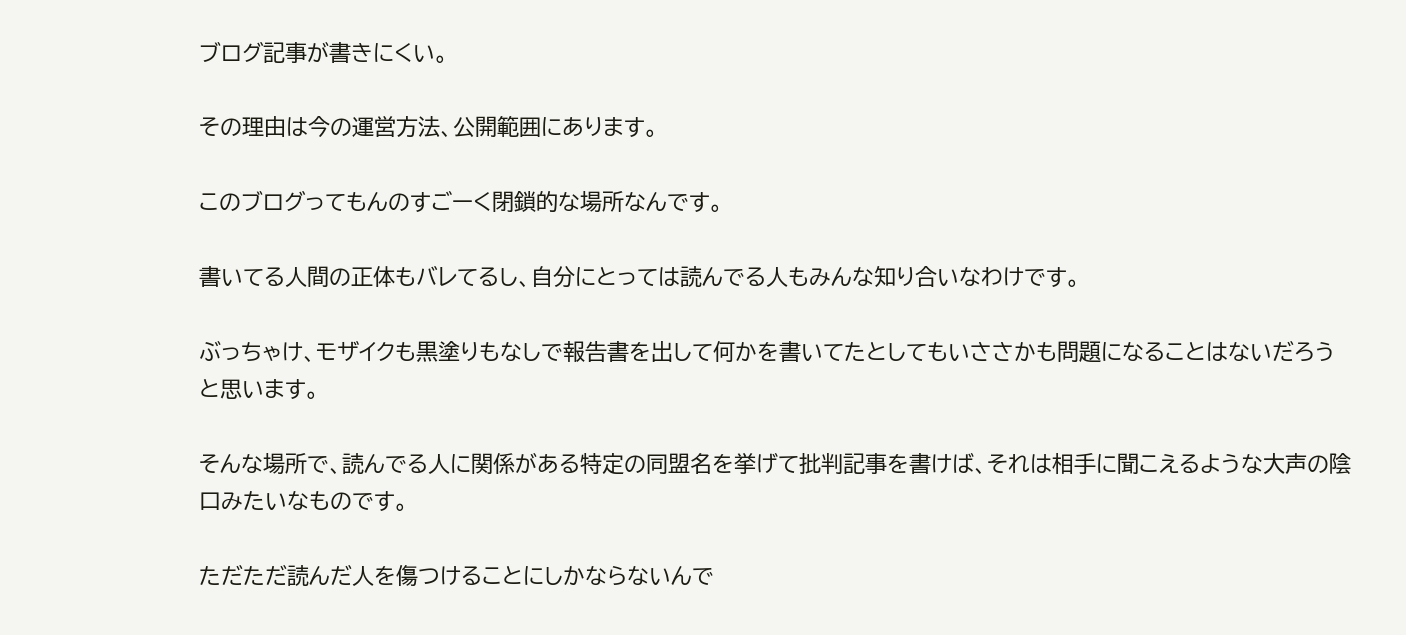ブログ記事が書きにくい。

その理由は今の運営方法、公開範囲にあります。

このブログってもんのすごーく閉鎖的な場所なんです。

書いてる人間の正体もバレてるし、自分にとっては読んでる人もみんな知り合いなわけです。

ぶっちゃけ、モザイクも黒塗りもなしで報告書を出して何かを書いてたとしてもいささかも問題になることはないだろうと思います。

そんな場所で、読んでる人に関係がある特定の同盟名を挙げて批判記事を書けば、それは相手に聞こえるような大声の陰口みたいなものです。

ただただ読んだ人を傷つけることにしかならないんで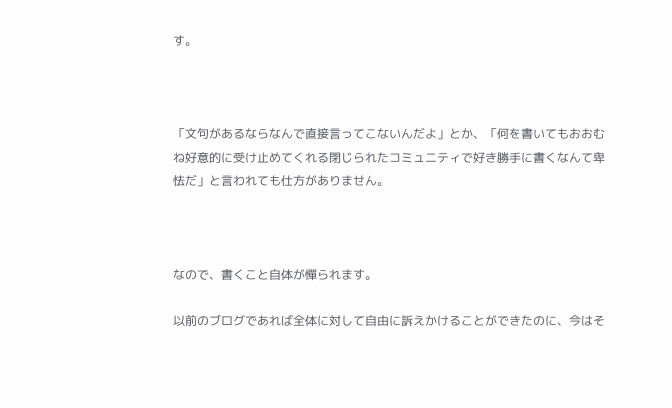す。



「文句があるならなんで直接言ってこないんだよ」とか、「何を書いてもおおむね好意的に受け止めてくれる閉じられたコミュニティで好き勝手に書くなんて卑怯だ」と言われても仕方がありません。



なので、書くこと自体が憚られます。

以前のブログであれば全体に対して自由に訴えかけることができたのに、今はそ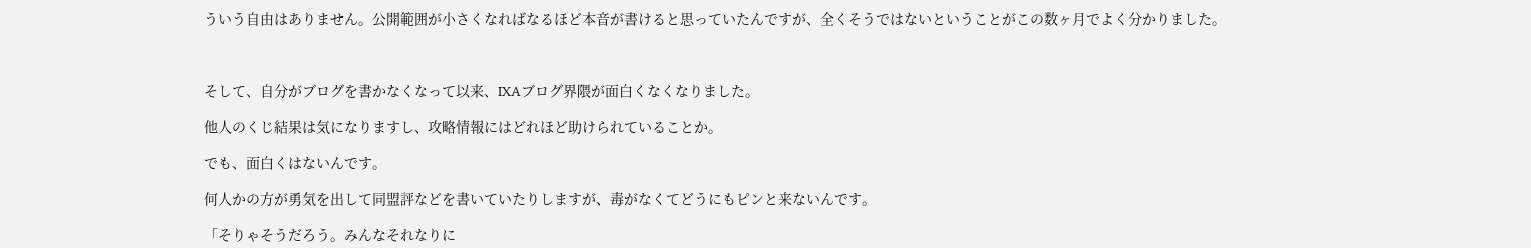ういう自由はありません。公開範囲が小さくなればなるほど本音が書けると思っていたんですが、全くそうではないということがこの数ヶ月でよく分かりました。



そして、自分がブログを書かなくなって以来、IXAブログ界隈が面白くなくなりました。

他人のくじ結果は気になりますし、攻略情報にはどれほど助けられていることか。

でも、面白くはないんです。

何人かの方が勇気を出して同盟評などを書いていたりしますが、毒がなくてどうにもピンと来ないんです。

「そりゃそうだろう。みんなそれなりに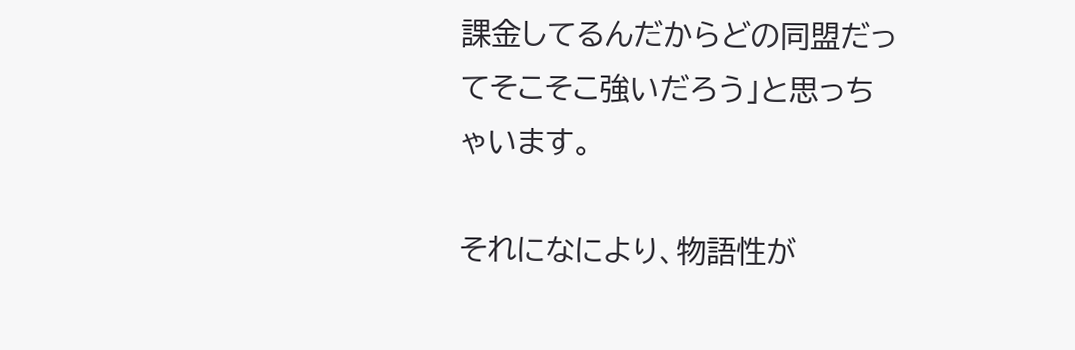課金してるんだからどの同盟だってそこそこ強いだろう」と思っちゃいます。

それになにより、物語性が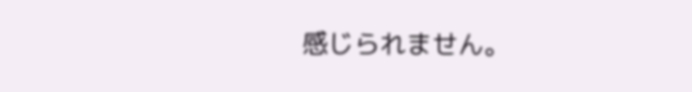感じられません。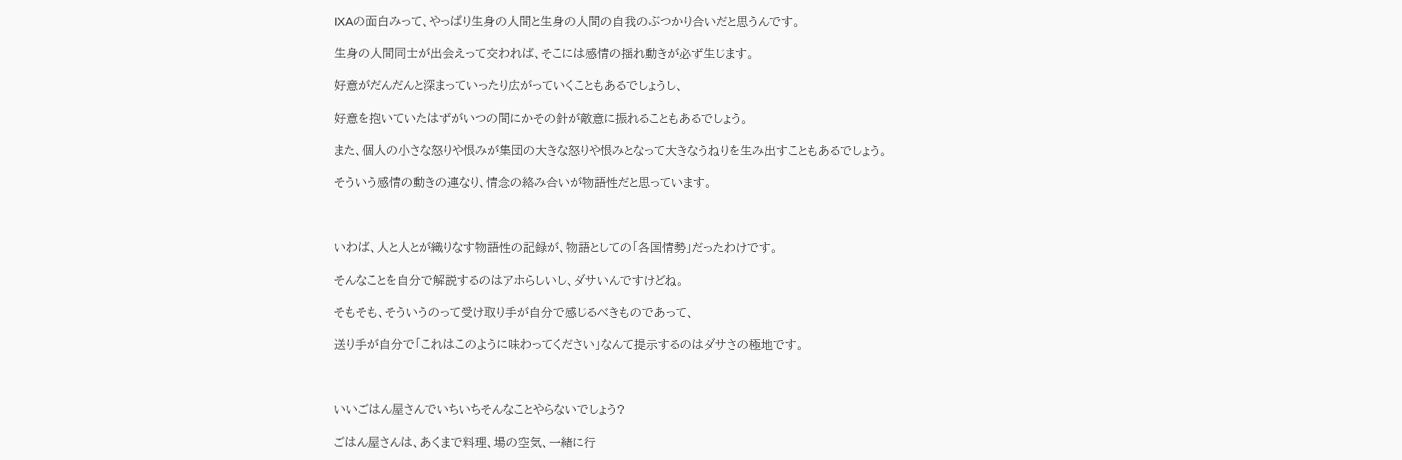IXAの面白みって、やっぱり生身の人間と生身の人間の自我のぶつかり合いだと思うんです。

生身の人間同士が出会えって交われば、そこには感情の揺れ動きが必ず生じます。

好意がだんだんと深まっていったり広がっていくこともあるでしょうし、

好意を抱いていたはずがいつの間にかその針が敵意に振れることもあるでしょう。

また、個人の小さな怒りや恨みが集団の大きな怒りや恨みとなって大きなうねりを生み出すこともあるでしょう。

そういう感情の動きの連なり、情念の絡み合いが物語性だと思っています。



いわば、人と人とが織りなす物語性の記録が、物語としての「各国情勢」だったわけです。

そんなことを自分で解説するのはアホらしいし、ダサいんですけどね。

そもそも、そういうのって受け取り手が自分で感じるべきものであって、

送り手が自分で「これはこのように味わってください」なんて提示するのはダサさの極地です。



いいごはん屋さんでいちいちそんなことやらないでしょう?

ごはん屋さんは、あくまで料理、場の空気、一緒に行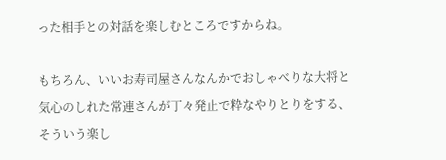った相手との対話を楽しむところですからね。

もちろん、いいお寿司屋さんなんかでおしゃべりな大将と気心のしれた常連さんが丁々発止で粋なやりとりをする、そういう楽し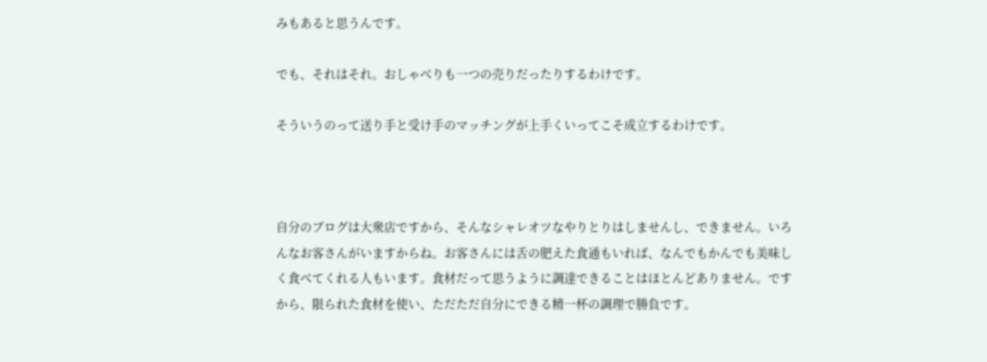みもあると思うんです。

でも、それはそれ。おしゃべりも一つの売りだったりするわけです。

そういうのって送り手と受け手のマッチングが上手くいってこそ成立するわけです。



自分のブログは大衆店ですから、そんなシャレオツなやりとりはしませんし、できません。いろんなお客さんがいますからね。お客さんには舌の肥えた食通もいれば、なんでもかんでも美味しく食べてくれる人もいます。食材だって思うように調達できることはほとんどありません。ですから、限られた食材を使い、ただただ自分にできる精一杯の調理で勝負です。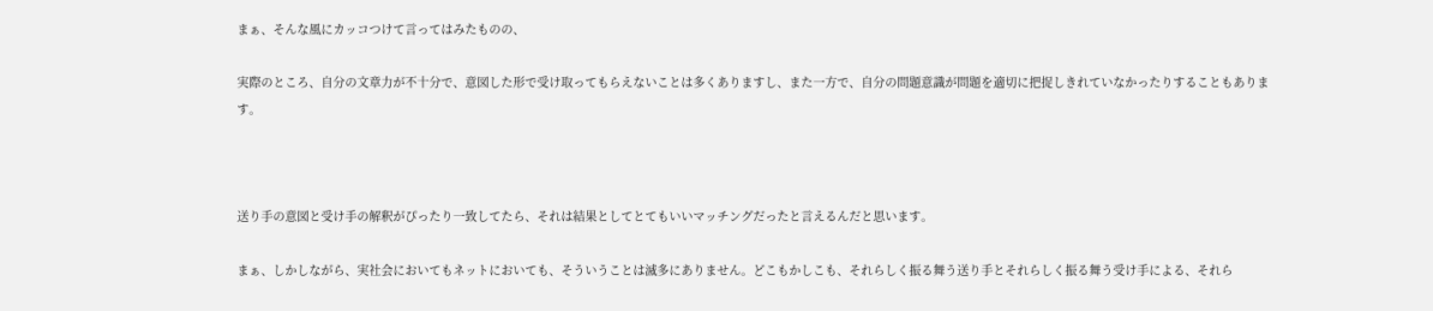まぁ、そんな風にカッコつけて言ってはみたものの、

実際のところ、自分の文章力が不十分で、意図した形で受け取ってもらえないことは多くありますし、また一方で、自分の問題意識が問題を適切に把捉しきれていなかったりすることもあります。



送り手の意図と受け手の解釈がぴったり一致してたら、それは結果としてとてもいいマッチングだったと言えるんだと思います。

まぁ、しかしながら、実社会においてもネットにおいても、そういうことは滅多にありません。どこもかしこも、それらしく振る舞う送り手とそれらしく振る舞う受け手による、それら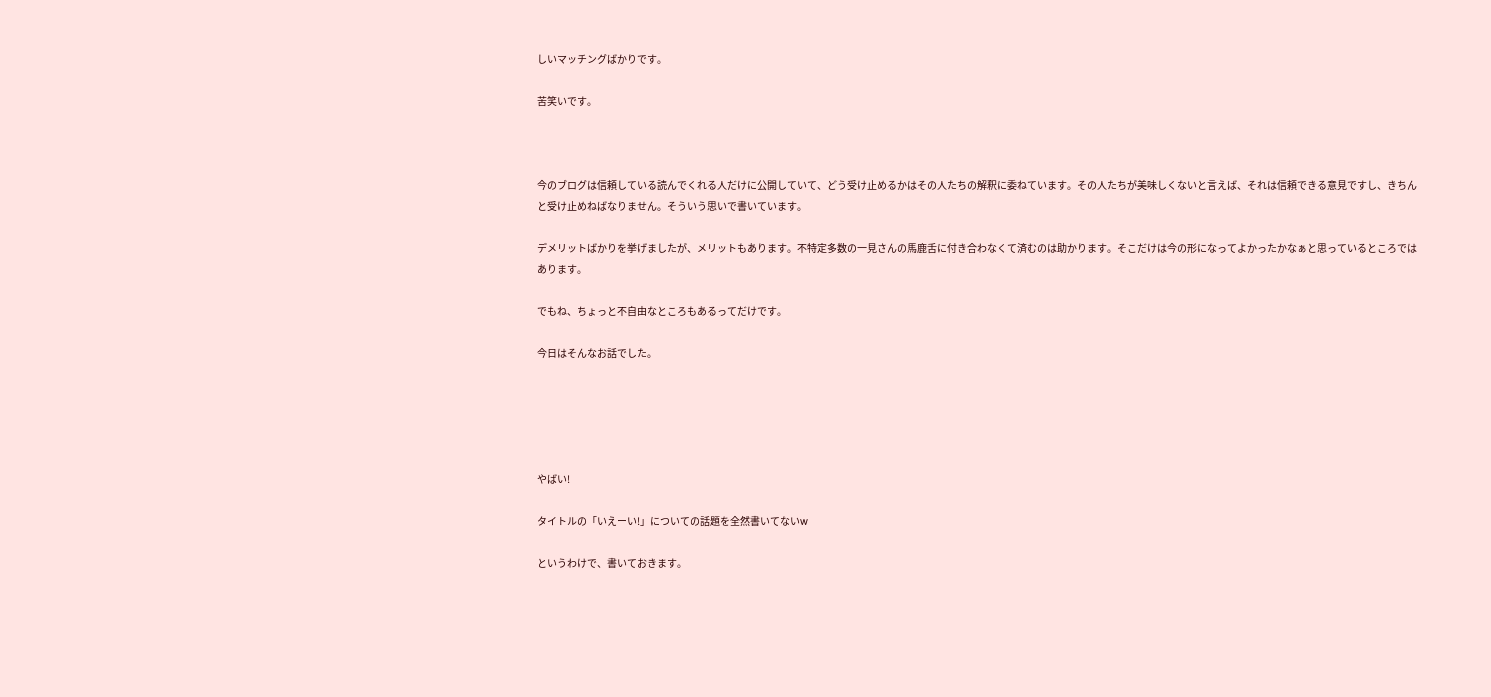しいマッチングばかりです。

苦笑いです。



今のブログは信頼している読んでくれる人だけに公開していて、どう受け止めるかはその人たちの解釈に委ねています。その人たちが美味しくないと言えば、それは信頼できる意見ですし、きちんと受け止めねばなりません。そういう思いで書いています。

デメリットばかりを挙げましたが、メリットもあります。不特定多数の一見さんの馬鹿舌に付き合わなくて済むのは助かります。そこだけは今の形になってよかったかなぁと思っているところではあります。

でもね、ちょっと不自由なところもあるってだけです。

今日はそんなお話でした。





やばい!

タイトルの「いえーい!」についての話題を全然書いてないw

というわけで、書いておきます。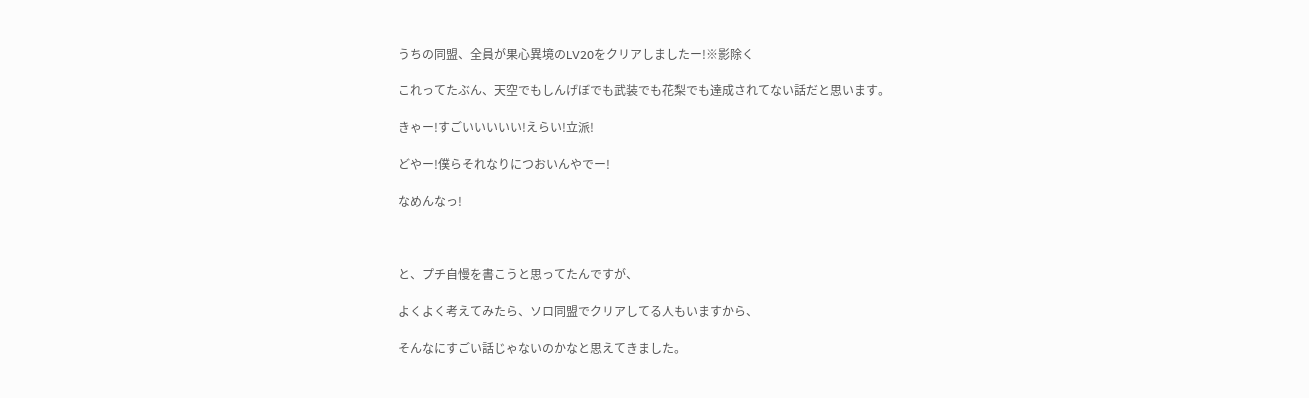うちの同盟、全員が果心異境のLV20をクリアしましたー!※影除く

これってたぶん、天空でもしんげぼでも武装でも花梨でも達成されてない話だと思います。

きゃー!すごいいいいい!えらい!立派!

どやー!僕らそれなりにつおいんやでー!

なめんなっ!



と、プチ自慢を書こうと思ってたんですが、

よくよく考えてみたら、ソロ同盟でクリアしてる人もいますから、

そんなにすごい話じゃないのかなと思えてきました。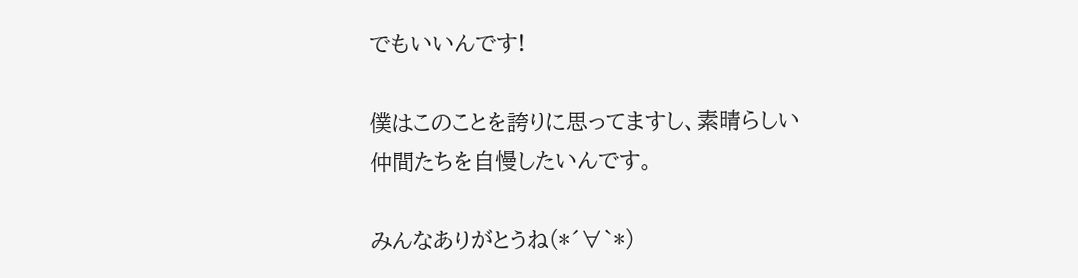でもいいんです!

僕はこのことを誇りに思ってますし、素晴らしい仲間たちを自慢したいんです。

みんなありがとうね(*´∀`*)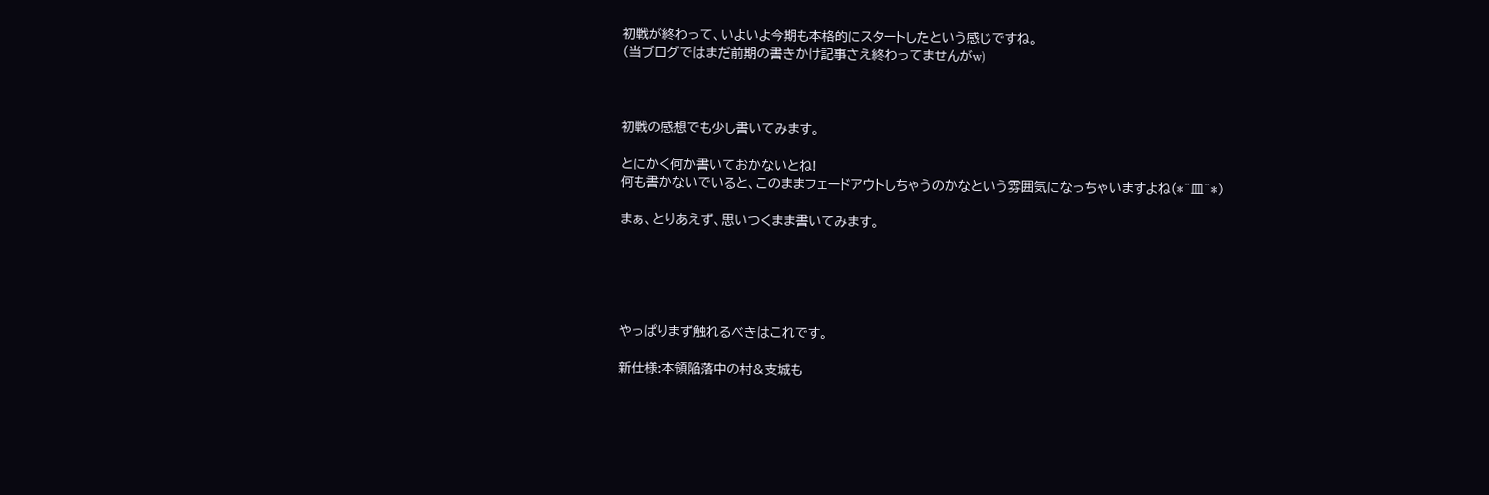初戦が終わって、いよいよ今期も本格的にスタートしたという感じですね。
(当ブログではまだ前期の書きかけ記事さえ終わってませんがw)



初戦の感想でも少し書いてみます。

とにかく何か書いておかないとね!
何も書かないでいると、このままフェードアウトしちゃうのかなという雰囲気になっちゃいますよね(*^皿^*)

まぁ、とりあえず、思いつくまま書いてみます。





やっぱりまず触れるべきはこれです。

新仕様:本領陥落中の村&支城も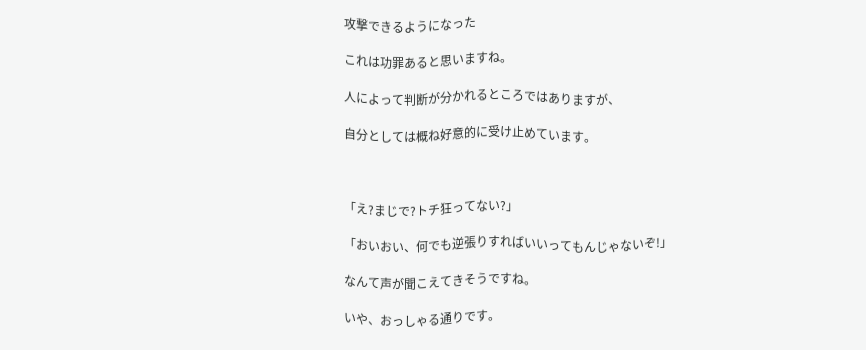攻撃できるようになった

これは功罪あると思いますね。

人によって判断が分かれるところではありますが、

自分としては概ね好意的に受け止めています。



「え?まじで?トチ狂ってない?」

「おいおい、何でも逆張りすればいいってもんじゃないぞ!」

なんて声が聞こえてきそうですね。

いや、おっしゃる通りです。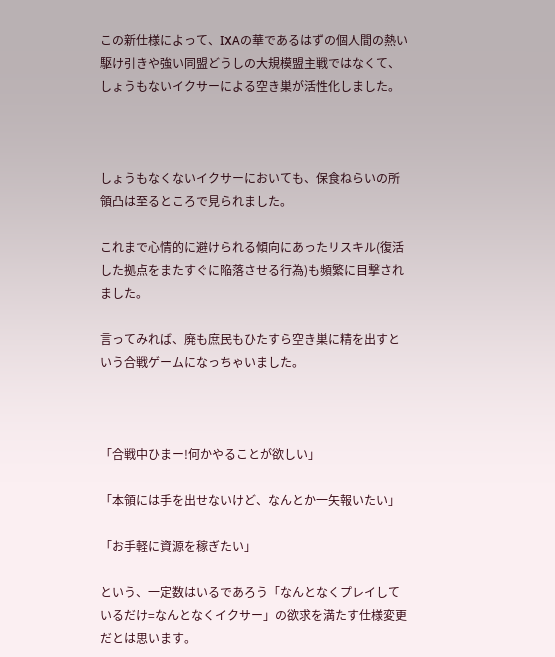この新仕様によって、IXAの華であるはずの個人間の熱い駆け引きや強い同盟どうしの大規模盟主戦ではなくて、しょうもないイクサーによる空き巣が活性化しました。



しょうもなくないイクサーにおいても、保食ねらいの所領凸は至るところで見られました。

これまで心情的に避けられる傾向にあったリスキル(復活した拠点をまたすぐに陥落させる行為)も頻繁に目撃されました。

言ってみれば、廃も庶民もひたすら空き巣に精を出すという合戦ゲームになっちゃいました。



「合戦中ひまー!何かやることが欲しい」

「本領には手を出せないけど、なんとか一矢報いたい」

「お手軽に資源を稼ぎたい」

という、一定数はいるであろう「なんとなくプレイしているだけ=なんとなくイクサー」の欲求を満たす仕様変更だとは思います。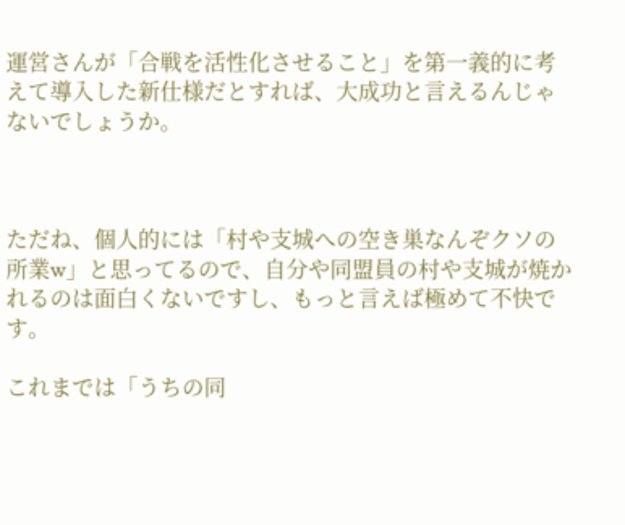運営さんが「合戦を活性化させること」を第一義的に考えて導入した新仕様だとすれば、大成功と言えるんじゃないでしょうか。



ただね、個人的には「村や支城への空き巣なんぞクソの所業w」と思ってるので、自分や同盟員の村や支城が焼かれるのは面白くないですし、もっと言えば極めて不快です。

これまでは「うちの同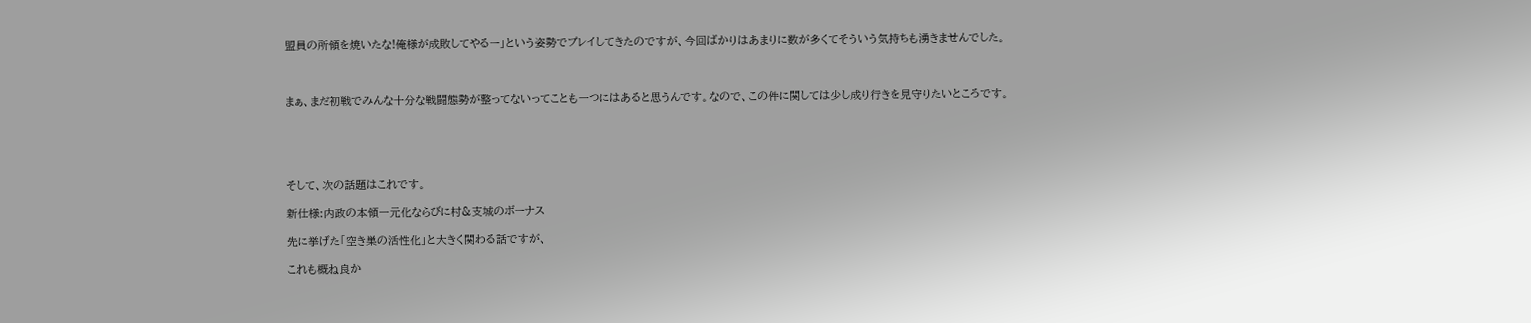盟員の所領を焼いたな!俺様が成敗してやるー」という姿勢でプレイしてきたのですが、今回ばかりはあまりに数が多くてそういう気持ちも湧きませんでした。



まぁ、まだ初戦でみんな十分な戦闘態勢が整ってないってことも一つにはあると思うんです。なので、この件に関しては少し成り行きを見守りたいところです。





そして、次の話題はこれです。

新仕様:内政の本領一元化ならびに村&支城のボーナス

先に挙げた「空き巣の活性化」と大きく関わる話ですが、

これも概ね良か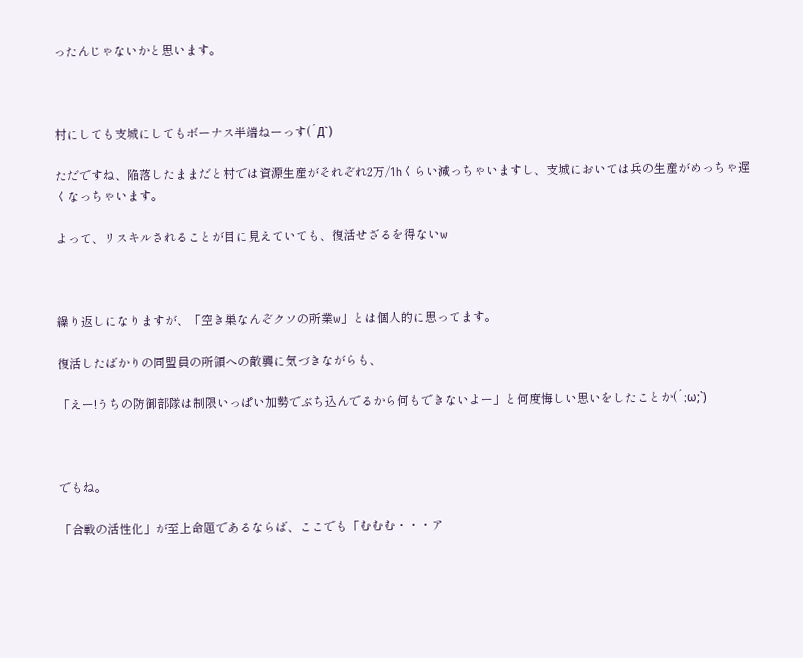ったんじゃないかと思います。



村にしても支城にしてもボーナス半端ねーっす(´Д`)

ただですね、陥落したままだと村では資源生産がそれぞれ2万/1hくらい減っちゃいますし、支城においては兵の生産がめっちゃ遅くなっちゃいます。

よって、リスキルされることが目に見えていても、復活せざるを得ないw



繰り返しになりますが、「空き巣なんぞクソの所業w」とは個人的に思ってます。

復活したばかりの同盟員の所領への敵襲に気づきながらも、

「えー!うちの防御部隊は制限いっぱい加勢でぶち込んでるから何もできないよー」と何度悔しい思いをしたことか(´;ω;`)



でもね。

「合戦の活性化」が至上命題であるならば、ここでも「むむむ・・・ア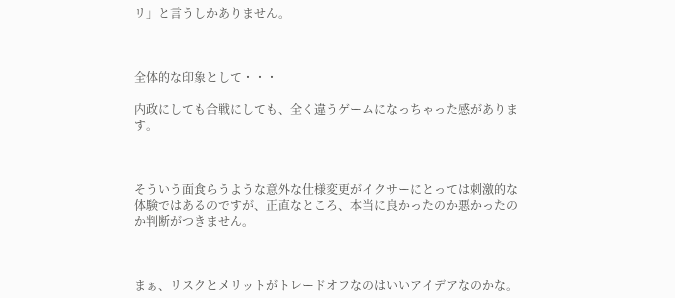リ」と言うしかありません。



全体的な印象として・・・

内政にしても合戦にしても、全く違うゲームになっちゃった感があります。



そういう面食らうような意外な仕様変更がイクサーにとっては刺激的な体験ではあるのですが、正直なところ、本当に良かったのか悪かったのか判断がつきません。



まぁ、リスクとメリットがトレードオフなのはいいアイデアなのかな。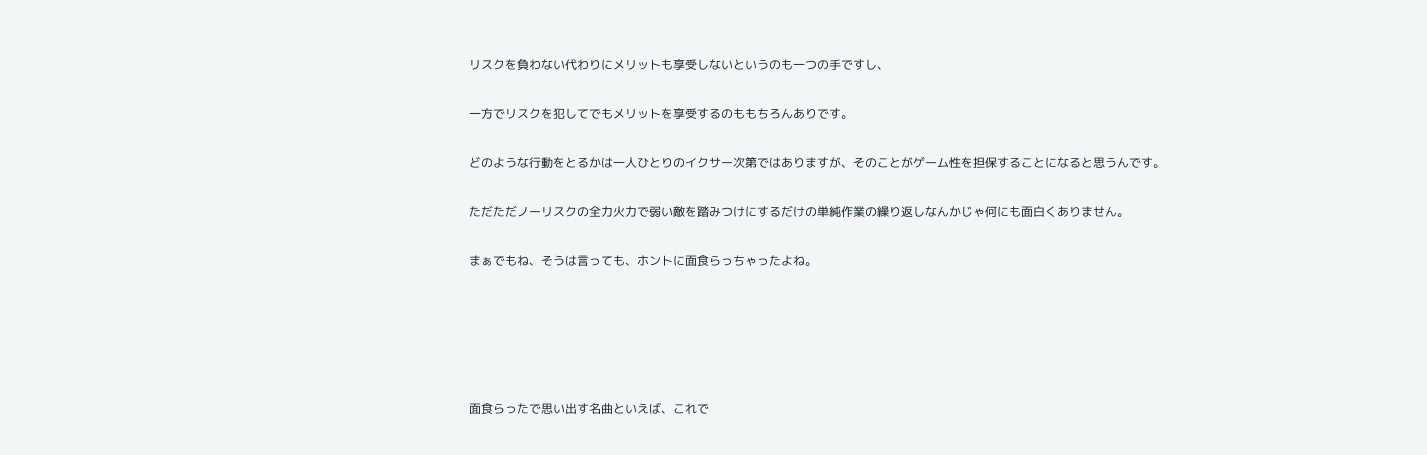リスクを負わない代わりにメリットも享受しないというのも一つの手ですし、

一方でリスクを犯してでもメリットを享受するのももちろんありです。

どのような行動をとるかは一人ひとりのイクサー次第ではありますが、そのことがゲーム性を担保することになると思うんです。

ただただノーリスクの全力火力で弱い敵を踏みつけにするだけの単純作業の繰り返しなんかじゃ何にも面白くありません。

まぁでもね、そうは言っても、ホントに面食らっちゃったよね。





面食らったで思い出す名曲といえば、これで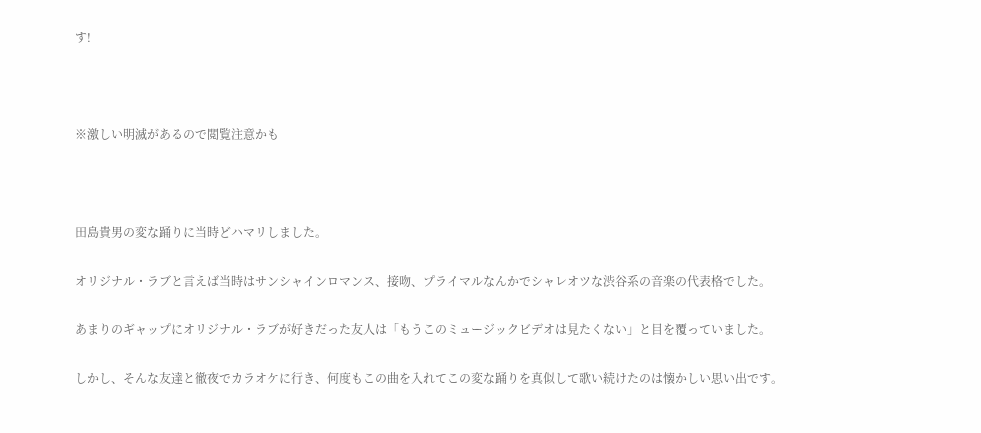す!



※激しい明滅があるので閲覧注意かも



田島貴男の変な踊りに当時どハマリしました。

オリジナル・ラブと言えば当時はサンシャインロマンス、接吻、プライマルなんかでシャレオツな渋谷系の音楽の代表格でした。

あまりのギャップにオリジナル・ラブが好きだった友人は「もうこのミュージックビデオは見たくない」と目を覆っていました。

しかし、そんな友達と徹夜でカラオケに行き、何度もこの曲を入れてこの変な踊りを真似して歌い続けたのは懐かしい思い出です。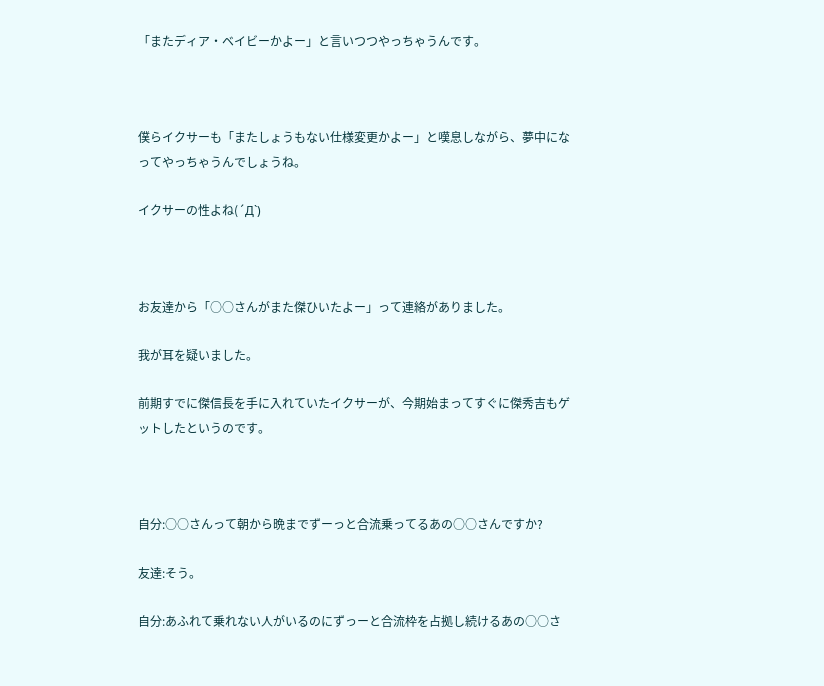「またディア・ベイビーかよー」と言いつつやっちゃうんです。



僕らイクサーも「またしょうもない仕様変更かよー」と嘆息しながら、夢中になってやっちゃうんでしょうね。

イクサーの性よね(´Д`)



お友達から「○○さんがまた傑ひいたよー」って連絡がありました。

我が耳を疑いました。

前期すでに傑信長を手に入れていたイクサーが、今期始まってすぐに傑秀吉もゲットしたというのです。



自分:○○さんって朝から晩までずーっと合流乗ってるあの○○さんですか?

友達:そう。

自分:あふれて乗れない人がいるのにずっーと合流枠を占拠し続けるあの○○さ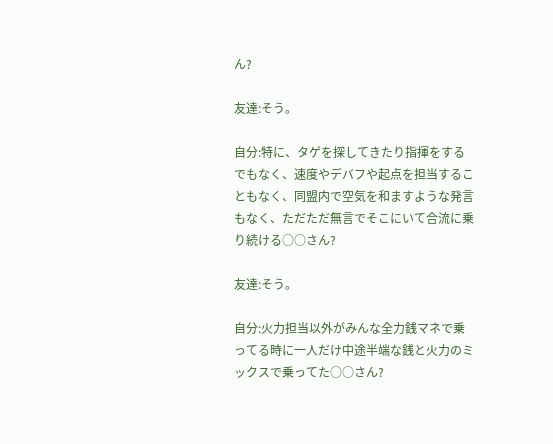ん?

友達:そう。

自分:特に、タゲを探してきたり指揮をするでもなく、速度やデバフや起点を担当することもなく、同盟内で空気を和ますような発言もなく、ただただ無言でそこにいて合流に乗り続ける○○さん?

友達:そう。

自分:火力担当以外がみんな全力銭マネで乗ってる時に一人だけ中途半端な銭と火力のミックスで乗ってた○○さん?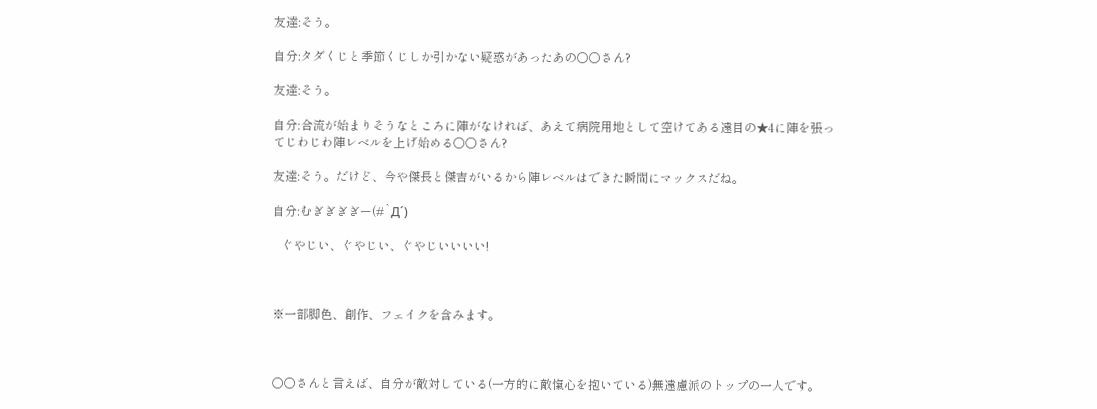友達:そう。

自分:タダくじと季節くじしか引かない疑惑があったあの○○さん?

友達:そう。

自分:合流が始まりそうなところに陣がなければ、あえて病院用地として空けてある遠目の★4に陣を張ってじわじわ陣レベルを上げ始める○○さん?

友達:そう。だけど、今や傑長と傑吉がいるから陣レベルはできた瞬間にマックスだね。

自分:むぎぎぎぎー(#`Д´)

   ぐやじい、ぐやじい、ぐやじいいいい!



※一部脚色、創作、フェイクを含みます。



○○さんと言えば、自分が敵対している(一方的に敵愾心を抱いている)無遠慮派のトップの一人です。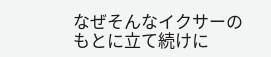なぜそんなイクサーのもとに立て続けに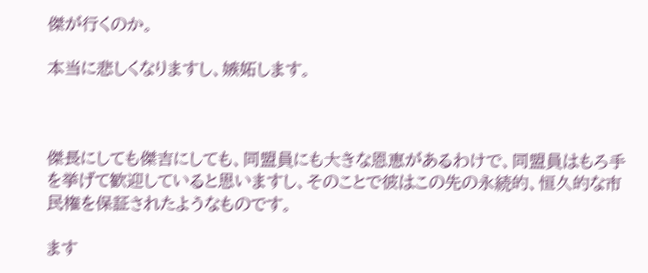傑が行くのか。

本当に悲しくなりますし、嫉妬します。



傑長にしても傑吉にしても、同盟員にも大きな恩恵があるわけで、同盟員はもろ手を挙げて歓迎していると思いますし、そのことで彼はこの先の永続的、恒久的な市民権を保証されたようなものです。

ます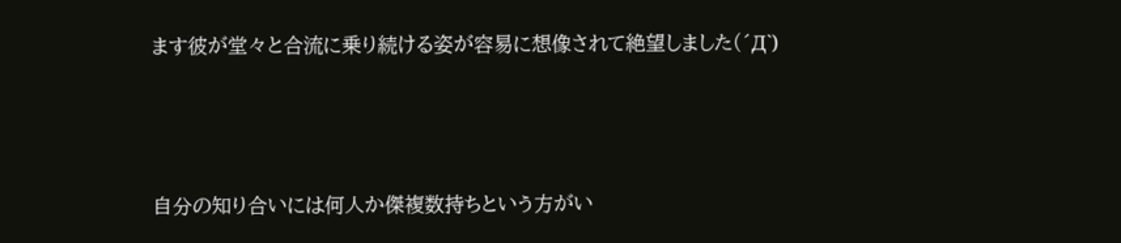ます彼が堂々と合流に乗り続ける姿が容易に想像されて絶望しました(´Д`)



自分の知り合いには何人か傑複数持ちという方がい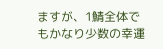ますが、1鯖全体でもかなり少数の幸運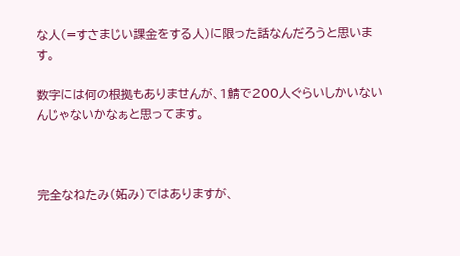な人(=すさまじい課金をする人)に限った話なんだろうと思います。

数字には何の根拠もありませんが、1鯖で200人ぐらいしかいないんじゃないかなぁと思ってます。



完全なねたみ(妬み)ではありますが、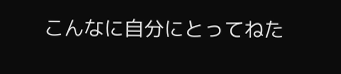こんなに自分にとってねた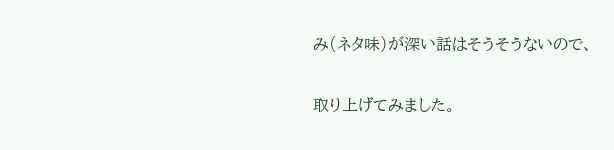み(ネタ味)が深い話はそうそうないので、

取り上げてみました。